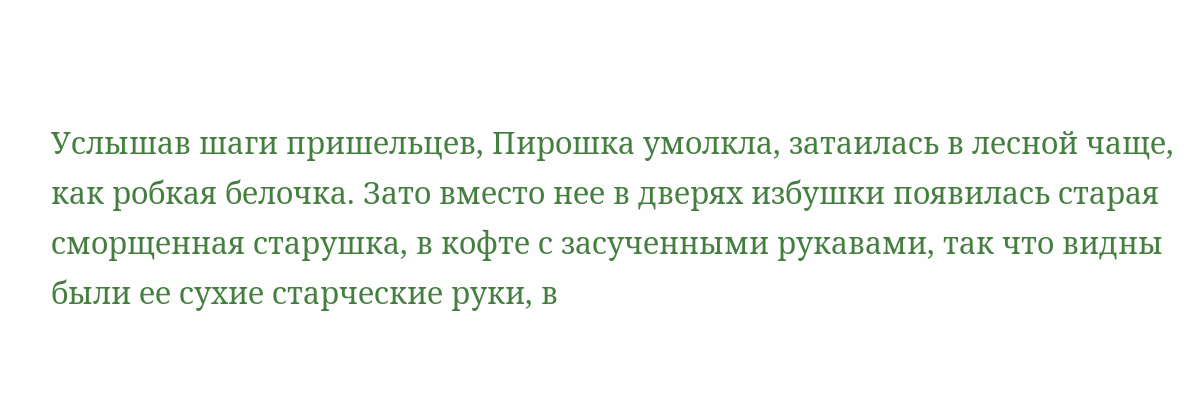Услышав шаги пришельцев, Пирошка умолкла, затаилась в лесной чаще, как робкая белочка. Зато вместо нее в дверях избушки появилась старая сморщенная старушка, в кофте с засученными рукавами, так что видны были ее сухие старческие руки, в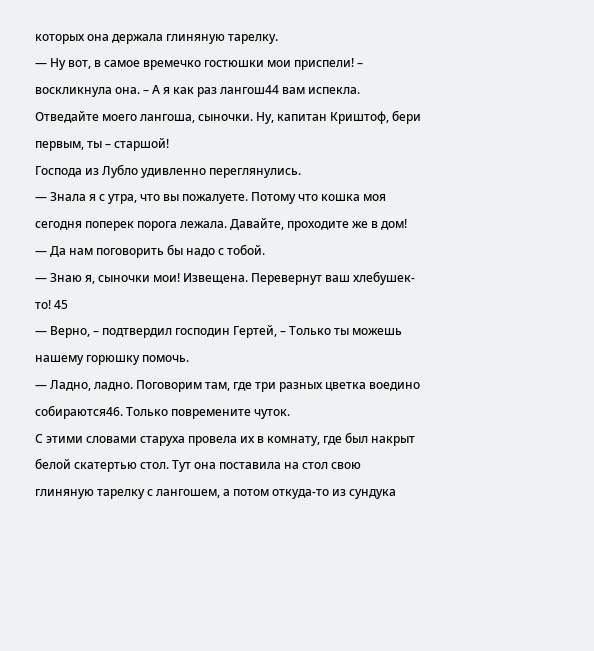которых она держала глиняную тарелку.
— Ну вот, в самое времечко гостюшки мои приспели! –
воскликнула она. – А я как раз лангош44 вам испекла. Отведайте моего лангоша, сыночки. Ну, капитан Криштоф, бери первым, ты – старшой!
Господа из Лубло удивленно переглянулись.
— Знала я с утра, что вы пожалуете. Потому что кошка моя сегодня поперек порога лежала. Давайте, проходите же в дом!
— Да нам поговорить бы надо с тобой.
— Знаю я, сыночки мои! Извещена. Перевернут ваш хлебушек-то! 45
— Верно, – подтвердил господин Гертей, – Только ты можешь нашему горюшку помочь.
— Ладно, ладно. Поговорим там, где три разных цветка воедино собираются46. Только повремените чуток.
С этими словами старуха провела их в комнату, где был накрыт белой скатертью стол. Тут она поставила на стол свою глиняную тарелку с лангошем, а потом откуда-то из сундука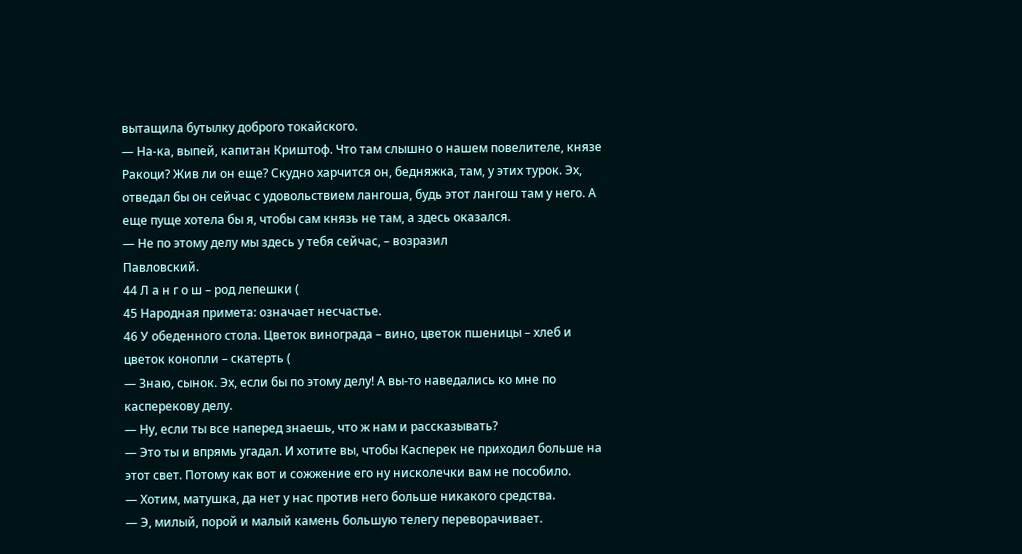вытащила бутылку доброго токайского.
— На-ка, выпей, капитан Криштоф. Что там слышно о нашем повелителе, князе Ракоци? Жив ли он еще? Скудно харчится он, бедняжка, там, у этих турок. Эх, отведал бы он сейчас с удовольствием лангоша, будь этот лангош там у него. А еще пуще хотела бы я, чтобы сам князь не там, а здесь оказался.
— Не по этому делу мы здесь у тебя сейчас, – возразил
Павловский.
44 Л а н г о ш – род лепешки (
45 Народная примета: означает несчастье.
46 У обеденного стола. Цветок винограда – вино, цветок пшеницы – хлеб и цветок конопли – скатерть (
— Знаю, сынок. Эх, если бы по этому делу! А вы-то наведались ко мне по касперекову делу.
— Ну, если ты все наперед знаешь, что ж нам и рассказывать?
— Это ты и впрямь угадал. И хотите вы, чтобы Касперек не приходил больше на этот свет. Потому как вот и сожжение его ну нисколечки вам не пособило.
— Хотим, матушка, да нет у нас против него больше никакого средства.
— Э, милый, порой и малый камень большую телегу переворачивает.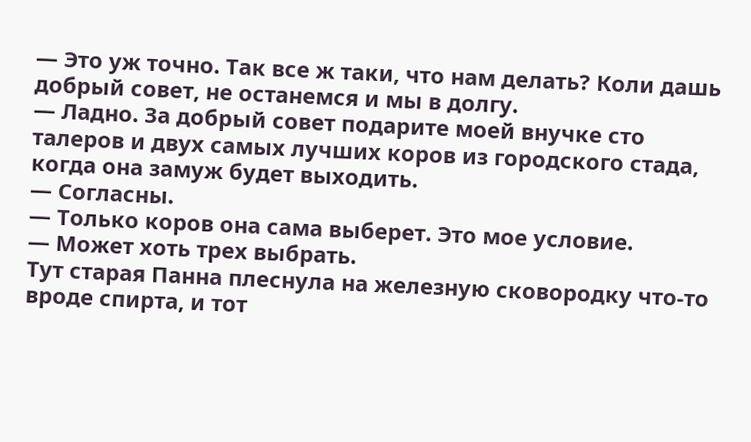— Это уж точно. Так все ж таки, что нам делать? Коли дашь добрый совет, не останемся и мы в долгу.
— Ладно. За добрый совет подарите моей внучке сто талеров и двух самых лучших коров из городского стада, когда она замуж будет выходить.
— Согласны.
— Только коров она сама выберет. Это мое условие.
— Может хоть трех выбрать.
Тут старая Панна плеснула на железную сковородку что-то вроде спирта, и тот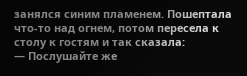занялся синим пламенем. Пошептала что-то над огнем, потом пересела к столу к гостям и так сказала:
— Послушайте же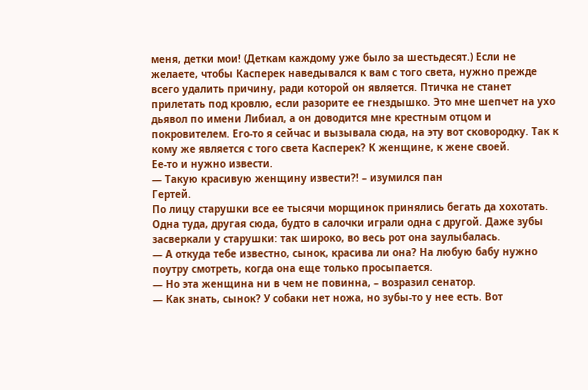меня, детки мои! (Деткам каждому уже было за шестьдесят.) Если не желаете, чтобы Касперек наведывался к вам с того света, нужно прежде всего удалить причину, ради которой он является. Птичка не станет прилетать под кровлю, если разорите ее гнездышко. Это мне шепчет на ухо дьявол по имени Либиал, а он доводится мне крестным отцом и покровителем. Его-то я сейчас и вызывала сюда, на эту вот сковородку. Так к кому же является с того света Касперек? К женщине, к жене своей.
Ее-то и нужно извести.
— Такую красивую женщину извести?! – изумился пан
Гертей.
По лицу старушки все ее тысячи морщинок принялись бегать да хохотать. Одна туда, другая сюда, будто в салочки играли одна с другой. Даже зубы засверкали у старушки: так широко, во весь рот она заулыбалась.
— А откуда тебе известно, сынок, красива ли она? На любую бабу нужно поутру смотреть, когда она еще только просыпается.
— Но эта женщина ни в чем не повинна, – возразил сенатор.
— Как знать, сынок? У собаки нет ножа, но зубы-то у нее есть. Вот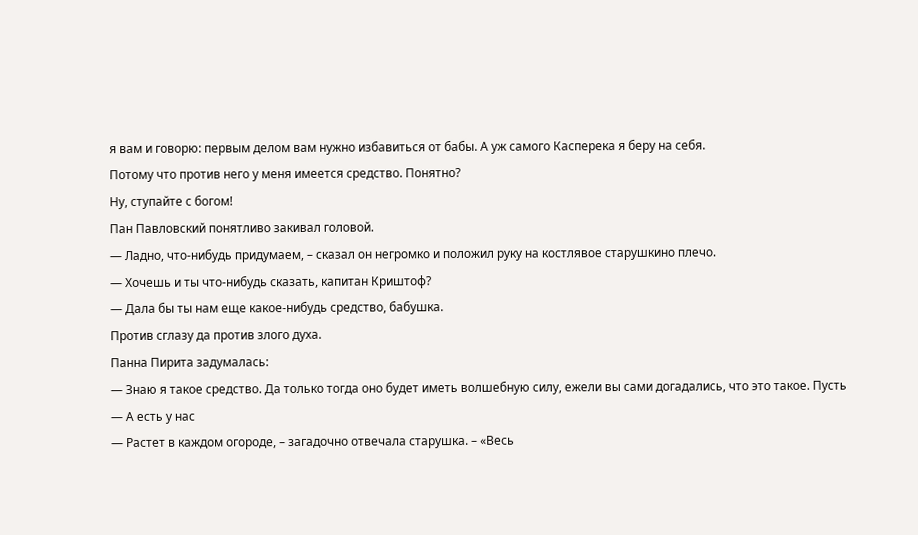я вам и говорю: первым делом вам нужно избавиться от бабы. А уж самого Касперека я беру на себя.
Потому что против него у меня имеется средство. Понятно?
Ну, ступайте с богом!
Пан Павловский понятливо закивал головой.
— Ладно, что-нибудь придумаем, – сказал он негромко и положил руку на костлявое старушкино плечо.
— Хочешь и ты что-нибудь сказать, капитан Криштоф?
— Дала бы ты нам еще какое-нибудь средство, бабушка.
Против сглазу да против злого духа.
Панна Пирита задумалась:
— Знаю я такое средство. Да только тогда оно будет иметь волшебную силу, ежели вы сами догадались, что это такое. Пусть
— А есть у нас
— Растет в каждом огороде, – загадочно отвечала старушка. – «Весь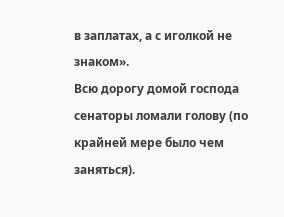в заплатах, а с иголкой не знаком».
Всю дорогу домой господа сенаторы ломали голову (по крайней мере было чем заняться).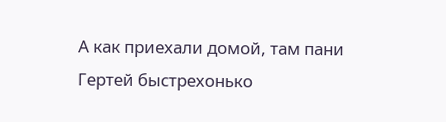А как приехали домой, там пани Гертей быстрехонько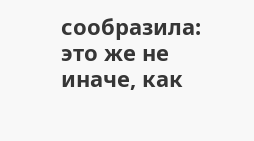сообразила: это же не иначе, как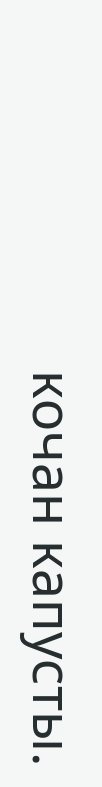кочан капусты.